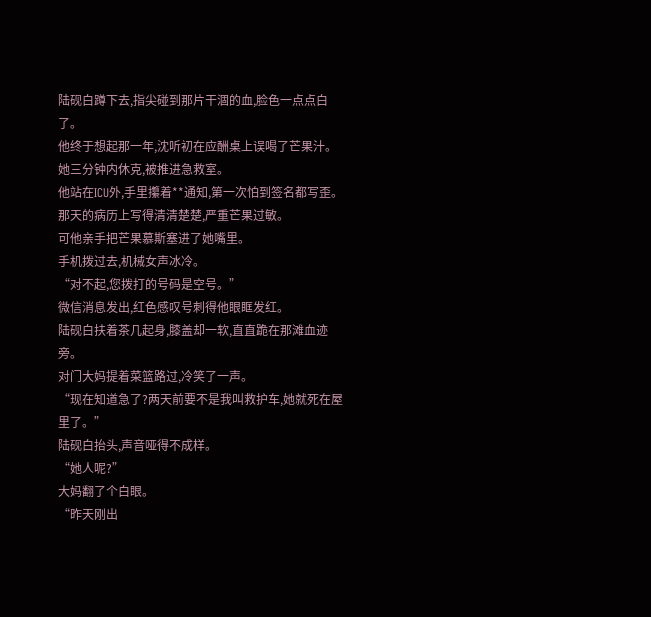陆砚白蹲下去,指尖碰到那片干涸的血,脸色一点点白了。
他终于想起那一年,沈听初在应酬桌上误喝了芒果汁。
她三分钟内休克,被推进急救室。
他站在ICU外,手里攥着**通知,第一次怕到签名都写歪。
那天的病历上写得清清楚楚,严重芒果过敏。
可他亲手把芒果慕斯塞进了她嘴里。
手机拨过去,机械女声冰冷。
“对不起,您拨打的号码是空号。”
微信消息发出,红色感叹号刺得他眼眶发红。
陆砚白扶着茶几起身,膝盖却一软,直直跪在那滩血迹旁。
对门大妈提着菜篮路过,冷笑了一声。
“现在知道急了?两天前要不是我叫救护车,她就死在屋里了。”
陆砚白抬头,声音哑得不成样。
“她人呢?”
大妈翻了个白眼。
“昨天刚出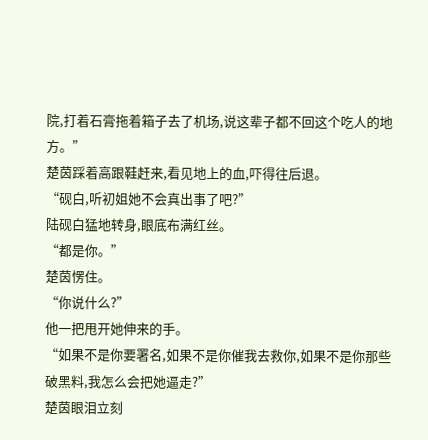院,打着石膏拖着箱子去了机场,说这辈子都不回这个吃人的地方。”
楚茵踩着高跟鞋赶来,看见地上的血,吓得往后退。
“砚白,听初姐她不会真出事了吧?”
陆砚白猛地转身,眼底布满红丝。
“都是你。”
楚茵愣住。
“你说什么?”
他一把甩开她伸来的手。
“如果不是你要署名,如果不是你催我去救你,如果不是你那些破黑料,我怎么会把她逼走?”
楚茵眼泪立刻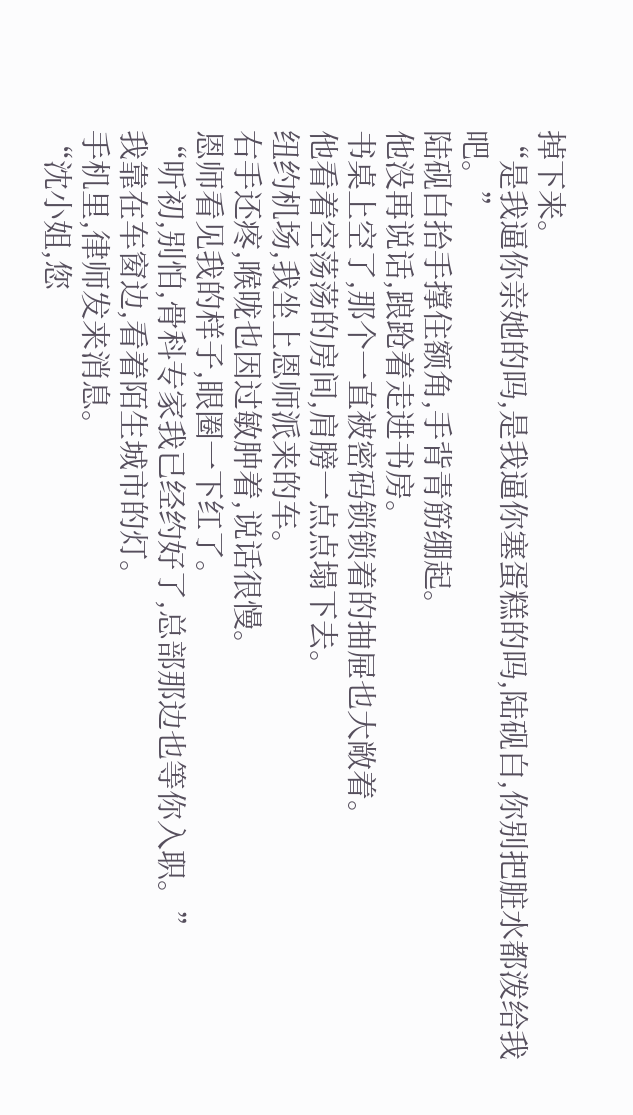掉下来。
“是我逼你亲她的吗,是我逼你塞蛋糕的吗,陆砚白,你别把脏水都泼给我吧。”
陆砚白抬手撑住额角,手背青筋绷起。
他没再说话,踉跄着走进书房。
书桌上空了,那个一直被密码锁锁着的抽屉也大敞着。
他看着空荡荡的房间,肩膀一点点塌下去。
纽约机场,我坐上恩师派来的车。
右手还疼,喉咙也因过敏肿着,说话很慢。
恩师看见我的样子,眼圈一下红了。
“听初,别怕,骨科专家我已经约好了,总部那边也等你入职。”
我靠在车窗边,看着陌生城市的灯。
手机里,律师发来消息。
“沈小姐,您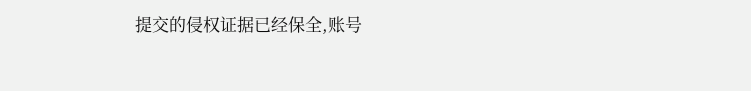提交的侵权证据已经保全,账号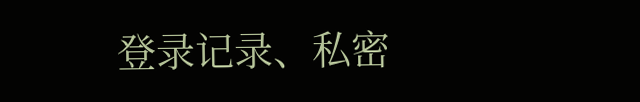登录记录、私密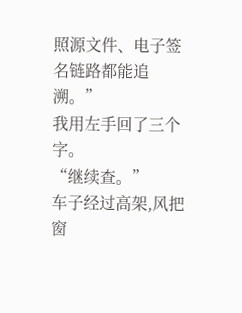照源文件、电子签名链路都能追溯。”
我用左手回了三个字。
“继续查。”
车子经过高架,风把窗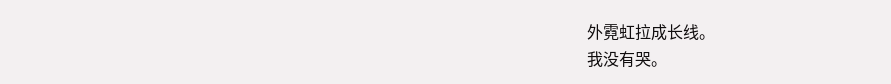外霓虹拉成长线。
我没有哭。